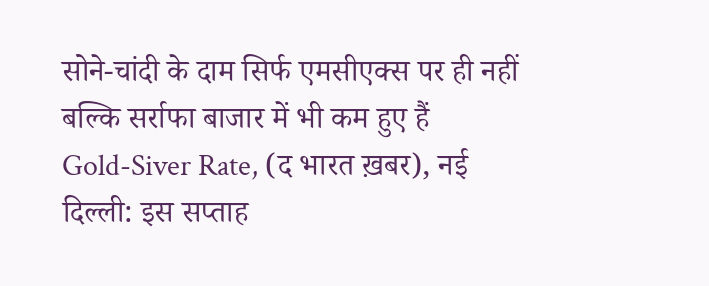सोने-चांदी के दाम सिर्फ एमसीएक्स पर ही नहीं बल्कि सर्राफा बाजार में भी कम हुए हैं
Gold-Siver Rate, (द भारत ख़बर), नई दिल्ली: इस सप्ताह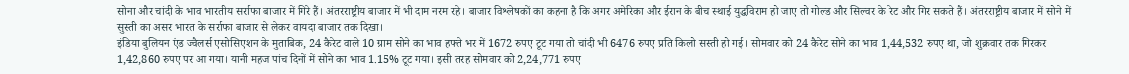सोना और चांदी के भाव भारतीय सर्राफा बाजार में गिरे हैं। अंतरराष्ट्रीय बाजार में भी दाम नरम रहे। बाजार विश्लेषकों का कहना है कि अगर अमेरिका और ईरान के बीच स्थाई युद्धविराम हो जाए तो गोल्ड और सिल्वर के रेट और गिर सकते हैं। अंतरराष्ट्रीय बाजार में सोने में सुस्ती का असर भारत के सर्राफा बाजार से लेकर वायदा बाजार तक दिखा।
इंडिया बुलियन एंड ज्वैलर्स एसोसिएशन के मुताबिक, 24 कैरेट वाले 10 ग्राम सोने का भाव हफ्ते भर में 1672 रुपए टूट गया तो चांदी भी 6476 रुपए प्रति किलो सस्ती हो गई। सोमवार को 24 कैरेट सोने का भाव 1,44,532 रुपए था, जो शुक्रवार तक गिरकर 1,42,860 रुपए पर आ गया। यानी महज पांच दिनों में सोने का भाव 1.15% टूट गया। इसी तरह सोमवार को 2,24,771 रुपए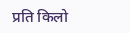प्रति किलो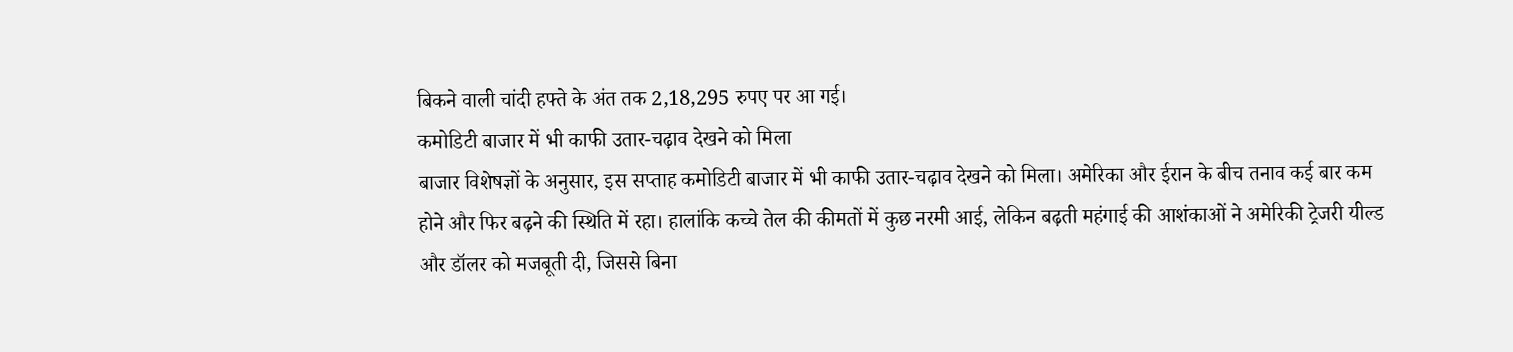बिकने वाली चांदी हफ्ते के अंत तक 2,18,295 रुपए पर आ गई।
कमोडिटी बाजार में भी काफी उतार-चढ़ाव देखने को मिला
बाजार विशेषज्ञों के अनुसार, इस सप्ताह कमोडिटी बाजार में भी काफी उतार-चढ़ाव देखने को मिला। अमेरिका और ईरान के बीच तनाव कई बार कम होने और फिर बढ़ने की स्थिति में रहा। हालांकि कच्चे तेल की कीमतों में कुछ नरमी आई, लेकिन बढ़ती महंगाई की आशंकाओं ने अमेरिकी ट्रेजरी यील्ड और डॉलर को मजबूती दी, जिससे बिना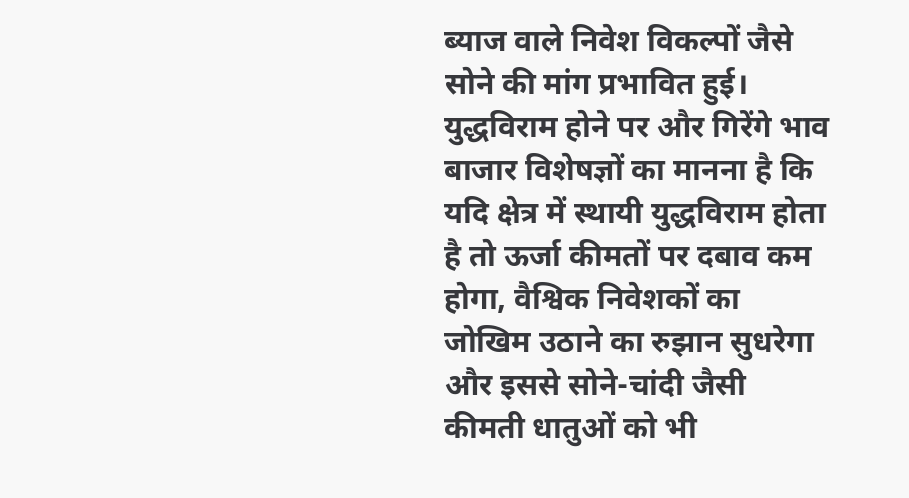ब्याज वाले निवेश विकल्पों जैसे सोने की मांग प्रभावित हुई।
युद्धविराम होने पर और गिरेंगे भाव
बाजार विशेषज्ञों का मानना है कि यदि क्षेत्र में स्थायी युद्धविराम होता है तो ऊर्जा कीमतों पर दबाव कम होगा, वैश्विक निवेशकों का जोखिम उठाने का रुझान सुधरेगा और इससे सोने-चांदी जैसी कीमती धातुओं को भी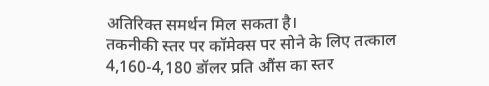अतिरिक्त समर्थन मिल सकता है।
तकनीकी स्तर पर कॉमेक्स पर सोने के लिए तत्काल 4,160-4,180 डॉलर प्रति औंस का स्तर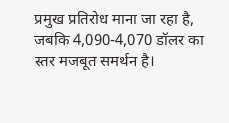प्रमुख प्रतिरोध माना जा रहा है, जबकि 4,090-4,070 डॉलर का स्तर मजबूत समर्थन है।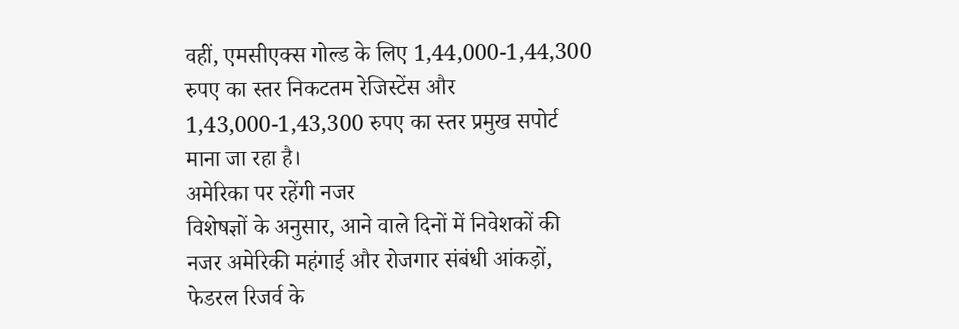वहीं, एमसीएक्स गोल्ड के लिए 1,44,000-1,44,300 रुपए का स्तर निकटतम रेजिस्टेंस और 1,43,000-1,43,300 रुपए का स्तर प्रमुख सपोर्ट माना जा रहा है।
अमेरिका पर रहेंगी नजर
विशेषज्ञों के अनुसार, आने वाले दिनों में निवेशकों की नजर अमेरिकी महंगाई और रोजगार संबंधी आंकड़ों, फेडरल रिजर्व के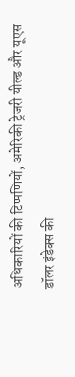अधिकारियों की टिप्पणियों, अमेरिकी ट्रेजरी यील्ड और यूएस डॉलर इंडेक्स की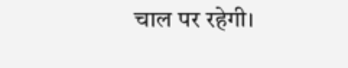चाल पर रहेगी।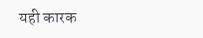यही कारक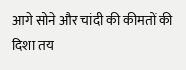आगे सोने और चांदी की कीमतों की दिशा तय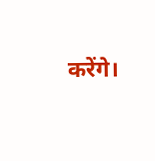करेंगे।